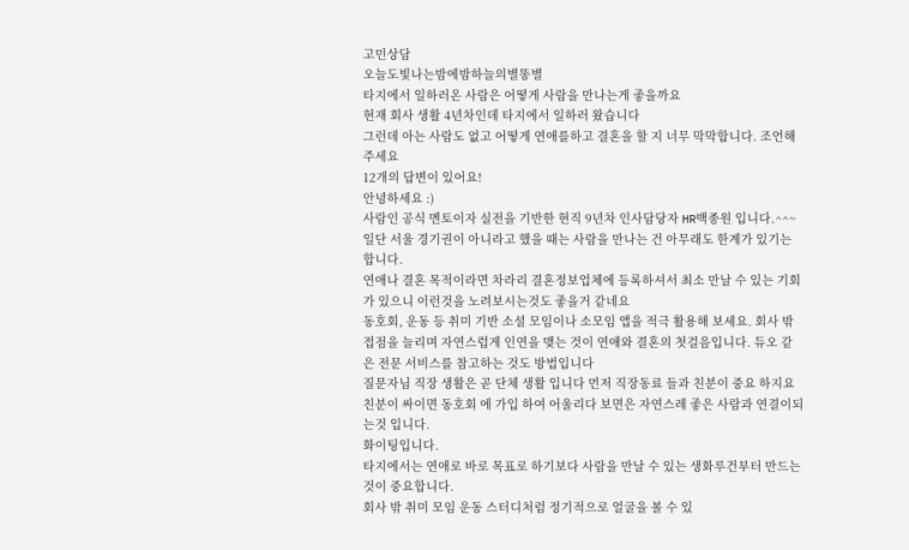고민상담
오늘도빛나는밤에밤하늘의별똥별
타지에서 일하러온 사람은 어떻게 사람을 만나는게 좋을까요
현재 회사 생활 4년차인데 타지에서 일하러 왔습니다
그런데 아는 사람도 없고 어떻게 연애를하고 결혼을 할 지 너무 막막합니다. 조언해주세요
12개의 답변이 있어요!
안녕하세요 :)
사람인 공식 멘토이자 실전을 기반한 현직 9년차 인사담당자 HR백종원 입니다.^^~일단 서울 경기권이 아니라고 했을 때는 사람을 만나는 건 아무래도 한계가 있기는 합니다.
연애나 결혼 목적이라면 차라리 결혼정보업체에 등록하셔서 최소 만날 수 있는 기회가 있으니 이런것을 노려보시는것도 좋을거 같네요
동호회, 운동 등 취미 기반 소셜 모임이나 소모임 앱을 적극 활용해 보세요. 회사 밖 접점을 늘리며 자연스럽게 인연을 맺는 것이 연애와 결혼의 첫걸음입니다. 듀오 같은 전문 서비스를 참고하는 것도 방법입니다
질문자님 직장 생활은 곧 단체 생활 입니다 먼저 직장동료 들과 친분이 중요 하지요 친분이 싸이면 동호회 에 가입 하여 어울리다 보면은 자연스레 좋은 사람과 연결이되는것 입니다.
화이팅입니다.
타지에서는 연애로 바로 목표로 하기보다 사람을 만날 수 있는 생화루건부터 만드는 것이 중요합니다.
회사 밖 취미 모임 운동 스터디처럼 정기적으로 얼굴을 볼 수 있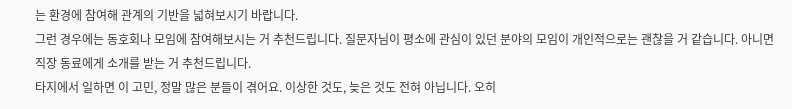는 환경에 참여해 관계의 기반을 넓혀보시기 바랍니다.
그런 경우에는 동호회나 모임에 참여해보시는 거 추천드립니다. 질문자님이 평소에 관심이 있던 분야의 모임이 개인적으로는 괜찮을 거 같습니다. 아니면 직장 동료에게 소개를 받는 거 추천드립니다.
타지에서 일하면 이 고민, 정말 많은 분들이 겪어요. 이상한 것도, 늦은 것도 전혀 아닙니다. 오히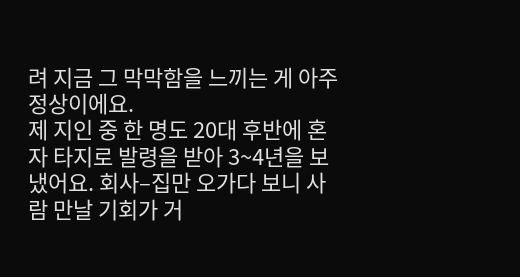려 지금 그 막막함을 느끼는 게 아주 정상이에요.
제 지인 중 한 명도 20대 후반에 혼자 타지로 발령을 받아 3~4년을 보냈어요. 회사–집만 오가다 보니 사람 만날 기회가 거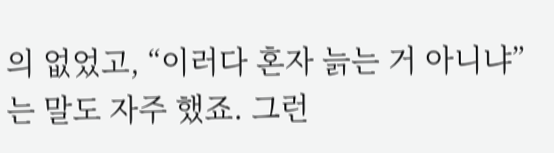의 없었고, “이러다 혼자 늙는 거 아니냐”는 말도 자주 했죠. 그런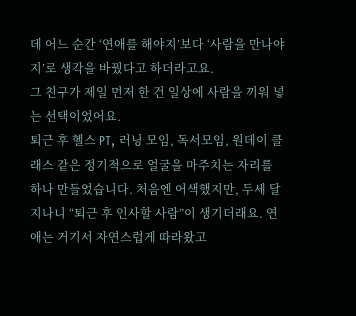데 어느 순간 ‘연애를 해야지’보다 ‘사람을 만나야지’로 생각을 바꿨다고 하더라고요.
그 친구가 제일 먼저 한 건 일상에 사람을 끼워 넣는 선택이었어요.
퇴근 후 헬스 PT, 러닝 모임, 독서모임, 원데이 클래스 같은 정기적으로 얼굴을 마주치는 자리를 하나 만들었습니다. 처음엔 어색했지만, 두세 달 지나니 “퇴근 후 인사할 사람”이 생기더래요. 연애는 거기서 자연스럽게 따라왔고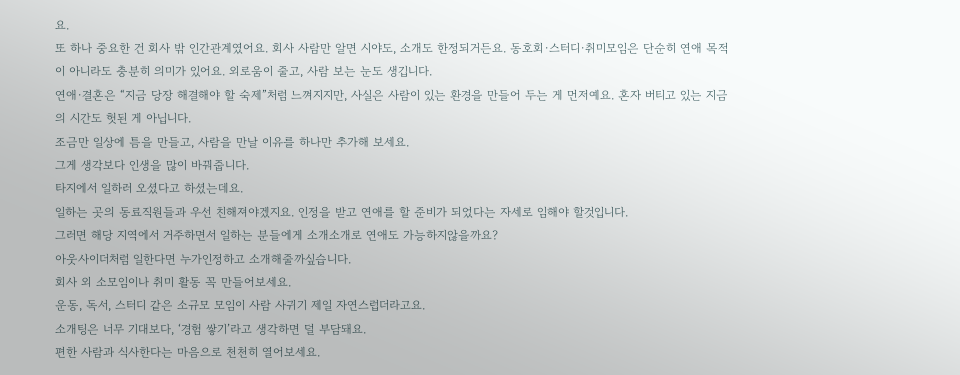요.
또 하나 중요한 건 회사 밖 인간관계였어요. 회사 사람만 알면 시야도, 소개도 한정되거든요. 동호회·스터디·취미모임은 단순히 연애 목적이 아니라도 충분히 의미가 있어요. 외로움이 줄고, 사람 보는 눈도 생깁니다.
연애·결혼은 “지금 당장 해결해야 할 숙제”처럼 느껴지지만, 사실은 사람이 있는 환경을 만들어 두는 게 먼저예요. 혼자 버티고 있는 지금의 시간도 헛된 게 아닙니다.
조금만 일상에 틈을 만들고, 사람을 만날 이유를 하나만 추가해 보세요.
그게 생각보다 인생을 많이 바꿔줍니다.
타지에서 일하러 오셨다고 하셨는데요.
일하는 곳의 동료직원들과 우선 친해져야겠지요. 인정을 받고 연애를 할 준비가 되었다는 자세로 임해야 할것입니다.
그러면 해당 지역에서 거주하면서 일하는 분들에게 소개소개로 연애도 가능하지않을까요?
아웃사이더처럼 일한다면 누가인정하고 소개해줄까싶습니다.
회사 외 소모임이나 취미 활동 꼭 만들어보세요.
운동, 독서, 스터디 같은 소규모 모임이 사람 사귀기 제일 자연스럽더라고요.
소개팅은 너무 기대보다, ‘경험 쌓기’라고 생각하면 덜 부담돼요.
편한 사람과 식사한다는 마음으로 천천히 열어보세요.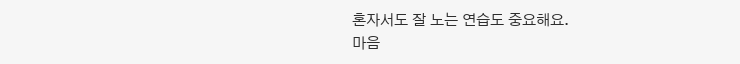혼자서도 잘 노는 연습도 중요해요.
마음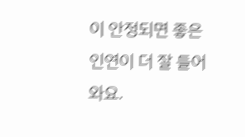이 안정되면 좋은 인연이 더 잘 들어와요.